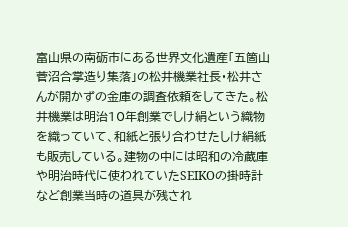富山県の南砺市にある世界文化遺産「五箇山菅沼合掌造り集落」の松井機業社長・松井さんが開かずの金庫の調査依頼をしてきた。松井機業は明治10年創業でしけ絹という織物を織っていて、和紙と張り合わせたしけ絹紙も販売している。建物の中には昭和の冷蔵庫や明治時代に使われていたSEIKOの掛時計など創業当時の道具が残され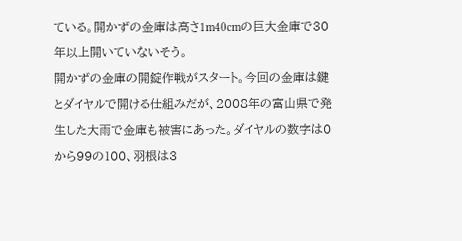ている。開かずの金庫は高さ1m40cmの巨大金庫で30年以上開いていないそう。
開かずの金庫の開錠作戦がスタート。今回の金庫は鍵とダイヤルで開ける仕組みだが、2008年の富山県で発生した大雨で金庫も被害にあった。ダイヤルの数字は0から99の100、羽根は3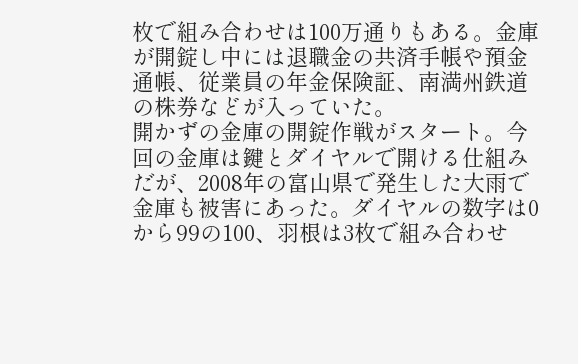枚で組み合わせは100万通りもある。金庫が開錠し中には退職金の共済手帳や預金通帳、従業員の年金保険証、南満州鉄道の株券などが入っていた。
開かずの金庫の開錠作戦がスタート。今回の金庫は鍵とダイヤルで開ける仕組みだが、2008年の富山県で発生した大雨で金庫も被害にあった。ダイヤルの数字は0から99の100、羽根は3枚で組み合わせ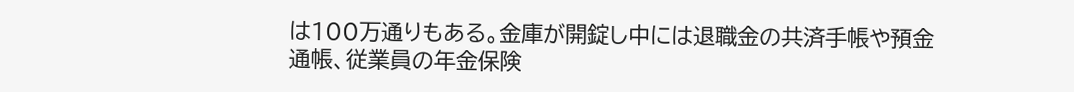は100万通りもある。金庫が開錠し中には退職金の共済手帳や預金通帳、従業員の年金保険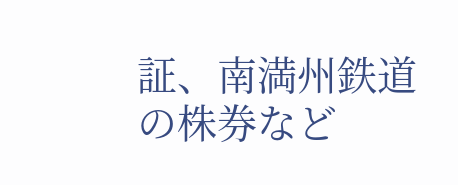証、南満州鉄道の株券など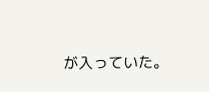が入っていた。